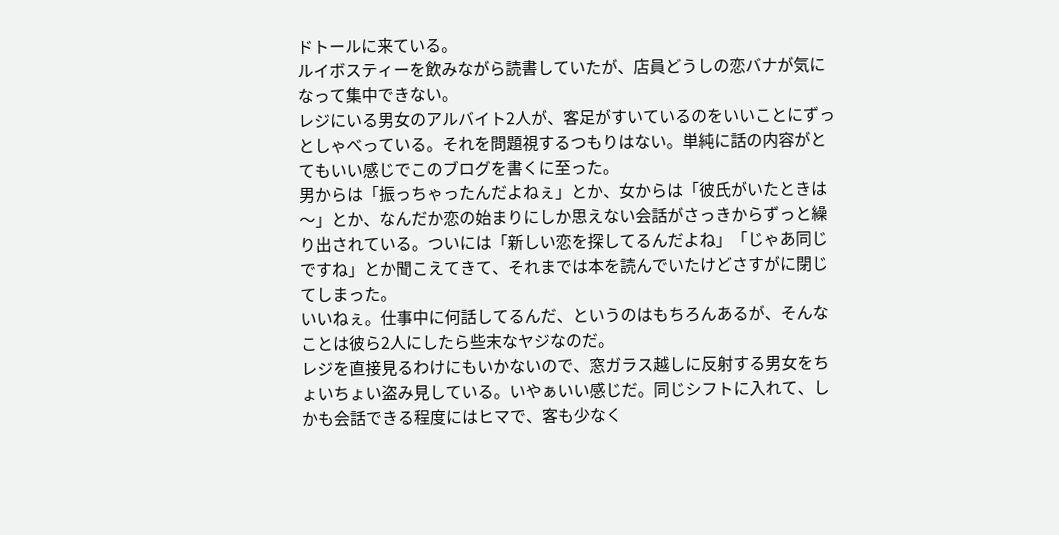ドトールに来ている。
ルイボスティーを飲みながら読書していたが、店員どうしの恋バナが気になって集中できない。
レジにいる男女のアルバイト2人が、客足がすいているのをいいことにずっとしゃべっている。それを問題視するつもりはない。単純に話の内容がとてもいい感じでこのブログを書くに至った。
男からは「振っちゃったんだよねぇ」とか、女からは「彼氏がいたときは〜」とか、なんだか恋の始まりにしか思えない会話がさっきからずっと繰り出されている。ついには「新しい恋を探してるんだよね」「じゃあ同じですね」とか聞こえてきて、それまでは本を読んでいたけどさすがに閉じてしまった。
いいねぇ。仕事中に何話してるんだ、というのはもちろんあるが、そんなことは彼ら2人にしたら些末なヤジなのだ。
レジを直接見るわけにもいかないので、窓ガラス越しに反射する男女をちょいちょい盗み見している。いやぁいい感じだ。同じシフトに入れて、しかも会話できる程度にはヒマで、客も少なく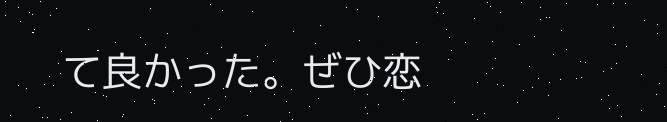て良かった。ぜひ恋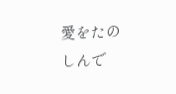愛をたのしんで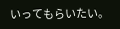いってもらいたい。